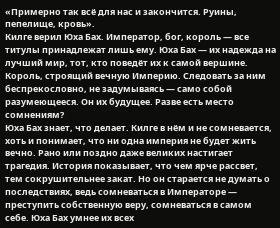«Примерно так всё для нас и закончится. Руины, пепелище, кровь».
Килге верил Юха Бах. Император, бог, король — все титулы принадлежат лишь ему. Юха Бах — их надежда на лучший мир, тот, кто поведёт их к самой вершине. Король, строящий вечную Империю. Следовать за ним беспрекословно, не задумываясь — само собой разумеющееся. Он их будущее. Разве есть место сомнениям?
Юха Бах знает, что делает. Килге в нём и не сомневается, хоть и понимает, что ни одна империя не будет жить вечно. Рано или поздно даже великих настигает трагедия. История показывает, что чем ярче рассвет, тем сокрушительнее закат. Но он старается не думать о последствиях, ведь сомневаться в Императоре — преступить собственную веру, сомневаться в самом себе. Юха Бах умнее их всех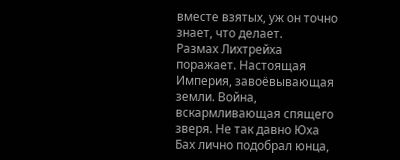вместе взятых, уж он точно знает, что делает.
Размах Лихтрейха поражает. Настоящая Империя, завоёвывающая земли. Война, вскармливающая спящего зверя. Не так давно Юха Бах лично подобрал юнца,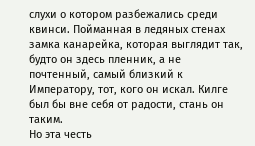слухи о котором разбежались среди квинси. Пойманная в ледяных стенах замка канарейка, которая выглядит так, будто он здесь пленник, а не почтенный, самый близкий к Императору, тот, кого он искал. Килге был бы вне себя от радости, стань он таким.
Но эта честь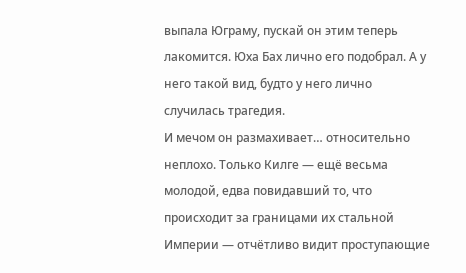выпала Юграму, пускай он этим теперь лакомится. Юха Бах лично его подобрал. А у него такой вид, будто у него лично случилась трагедия.
И мечом он размахивает… относительно неплохо. Только Килге — ещё весьма молодой, едва повидавший то, что происходит за границами их стальной Империи — отчётливо видит проступающие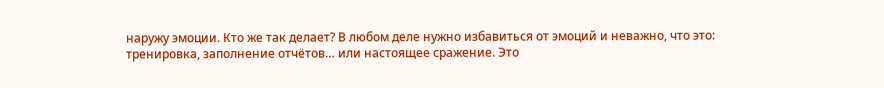наружу эмоции. Кто же так делает? В любом деле нужно избавиться от эмоций и неважно, что это: тренировка, заполнение отчётов… или настоящее сражение. Это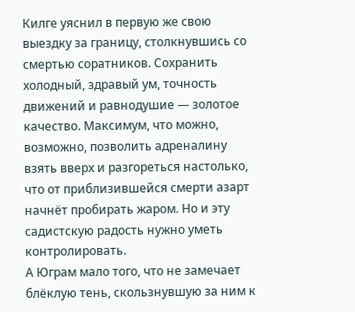Килге уяснил в первую же свою выездку за границу, столкнувшись со смертью соратников. Сохранить холодный, здравый ум, точность движений и равнодушие — золотое качество. Максимум, что можно, возможно, позволить адреналину взять вверх и разгореться настолько, что от приблизившейся смерти азарт начнёт пробирать жаром. Но и эту садистскую радость нужно уметь контролировать.
А Юграм мало того, что не замечает блёклую тень, скользнувшую за ним к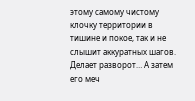этому самому чистому клочку территории в тишине и покое, так и не слышит аккуратных шагов. Делает разворот… А затем его меч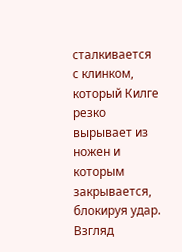сталкивается с клинком, который Килге резко вырывает из ножен и которым закрывается, блокируя удар.
Взгляд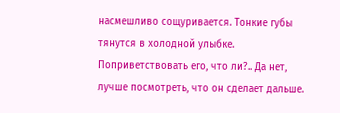насмешливо сощуривается. Тонкие губы тянутся в холодной улыбке. Поприветствовать его, что ли?.. Да нет, лучше посмотреть, что он сделает дальше.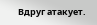Вдруг атакует.